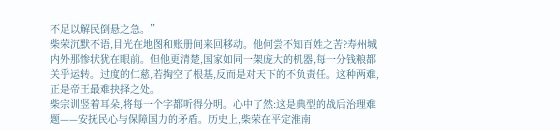不足以解民倒悬之急。”
柴荣沉默不语,目光在地图和账册间来回移动。他何尝不知百姓之苦?寿州城内外那惨状犹在眼前。但他更清楚,国家如同一架庞大的机器,每一分钱粮都关乎运转。过度的仁慈,若掏空了根基,反而是对天下的不负责任。这种两难,正是帝王最难抉择之处。
柴宗训竖着耳朵,将每一个字都听得分明。心中了然:这是典型的战后治理难题——安抚民心与保障国力的矛盾。历史上,柴荣在平定淮南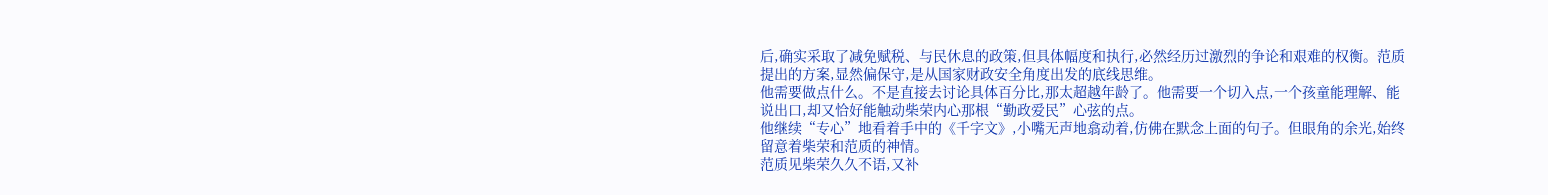后,确实采取了减免赋税、与民休息的政策,但具体幅度和执行,必然经历过激烈的争论和艰难的权衡。范质提出的方案,显然偏保守,是从国家财政安全角度出发的底线思维。
他需要做点什么。不是直接去讨论具体百分比,那太超越年龄了。他需要一个切入点,一个孩童能理解、能说出口,却又恰好能触动柴荣内心那根“勤政爱民”心弦的点。
他继续“专心”地看着手中的《千字文》,小嘴无声地翕动着,仿佛在默念上面的句子。但眼角的余光,始终留意着柴荣和范质的神情。
范质见柴荣久久不语,又补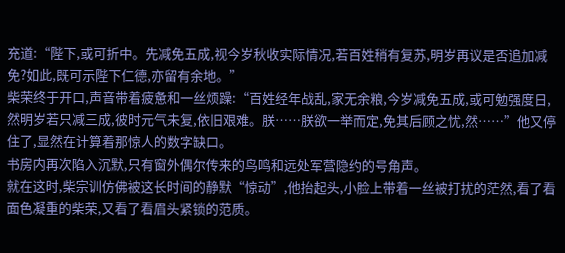充道:“陛下,或可折中。先减免五成,视今岁秋收实际情况,若百姓稍有复苏,明岁再议是否追加减免?如此,既可示陛下仁德,亦留有余地。”
柴荣终于开口,声音带着疲惫和一丝烦躁:“百姓经年战乱,家无余粮,今岁减免五成,或可勉强度日,然明岁若只减三成,彼时元气未复,依旧艰难。朕……朕欲一举而定,免其后顾之忧,然……”他又停住了,显然在计算着那惊人的数字缺口。
书房内再次陷入沉默,只有窗外偶尔传来的鸟鸣和远处军营隐约的号角声。
就在这时,柴宗训仿佛被这长时间的静默“惊动”,他抬起头,小脸上带着一丝被打扰的茫然,看了看面色凝重的柴荣,又看了看眉头紧锁的范质。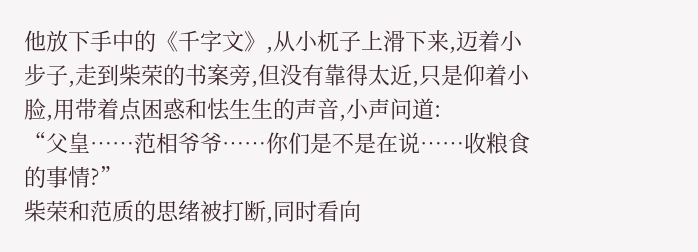他放下手中的《千字文》,从小杌子上滑下来,迈着小步子,走到柴荣的书案旁,但没有靠得太近,只是仰着小脸,用带着点困惑和怯生生的声音,小声问道:
“父皇……范相爷爷……你们是不是在说……收粮食的事情?”
柴荣和范质的思绪被打断,同时看向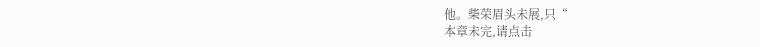他。柴荣眉头未展,只“
本章未完,请点击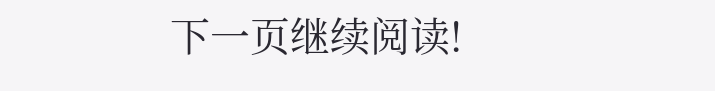下一页继续阅读!